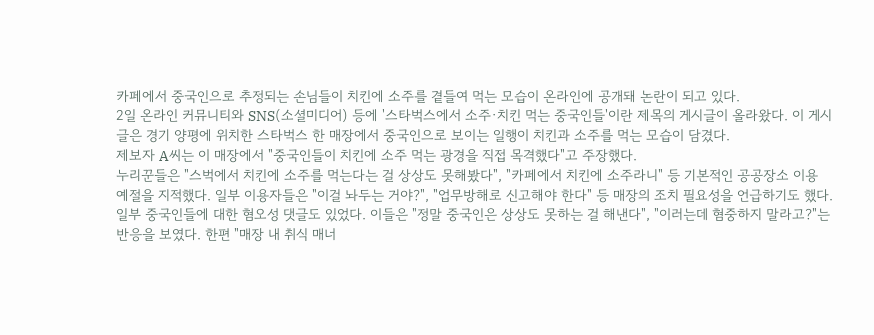카페에서 중국인으로 추정되는 손님들이 치킨에 소주를 곁들여 먹는 모습이 온라인에 공개돼 논란이 되고 있다.
2일 온라인 커뮤니티와 SNS(소셜미디어) 등에 '스타벅스에서 소주·치킨 먹는 중국인들'이란 제목의 게시글이 올라왔다. 이 게시글은 경기 양평에 위치한 스타벅스 한 매장에서 중국인으로 보이는 일행이 치킨과 소주를 먹는 모습이 담겼다.
제보자 A씨는 이 매장에서 "중국인들이 치킨에 소주 먹는 광경을 직접 목격했다"고 주장했다.
누리꾼들은 "스벅에서 치킨에 소주를 먹는다는 걸 상상도 못해봤다", "카페에서 치킨에 소주라니" 등 기본적인 공공장소 이용 예절을 지적했다. 일부 이용자들은 "이걸 놔두는 거야?", "업무방해로 신고해야 한다" 등 매장의 조치 필요성을 언급하기도 했다.
일부 중국인들에 대한 혐오성 댓글도 있었다. 이들은 "정말 중국인은 상상도 못하는 걸 해낸다", "이러는데 혐중하지 말라고?"는 반응을 보였다. 한편 "매장 내 취식 매너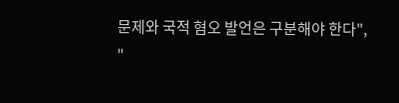문제와 국적 혐오 발언은 구분해야 한다", "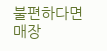불편하다면 매장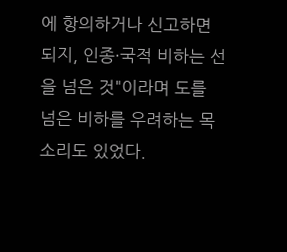에 항의하거나 신고하면 되지, 인종·국적 비하는 선을 넘은 것"이라며 도를 넘은 비하를 우려하는 목소리도 있었다.